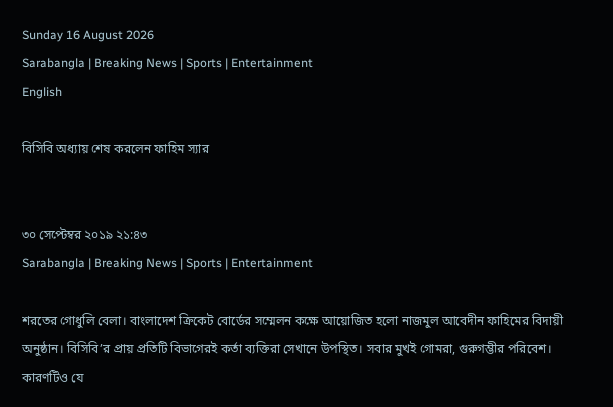Sunday 16 August 2026
Sarabangla | Breaking News | Sports | Entertainment
English

বিসিবি অধ্যায় শেষ করলেন ফাহিম স্যার


৩০ সেপ্টেম্বর ২০১৯ ২১:৪৩
Sarabangla | Breaking News | Sports | Entertainment

শরতের গোধুলি বেলা। বাংলাদেশ ক্রিকেট বোর্ডের সম্মেলন কক্ষে আয়োজিত হলো নাজমুল আবেদীন ফাহিমের বিদায়ী অনুষ্ঠান। বিসিবি’র প্রায় প্রতিটি বিভাগেরই কর্তা ব্যক্তিরা সেখানে উপস্থিত। সবার মুখই গোমরা, গুরুগম্ভীর পরিবেশ। কারণটিও যে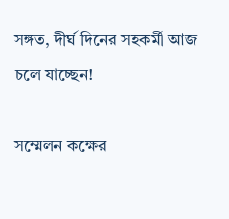সঙ্গত, দীর্ঘ দিনের সহকর্মী আজ চলে যাচ্ছেন!

সম্মেলন কক্ষের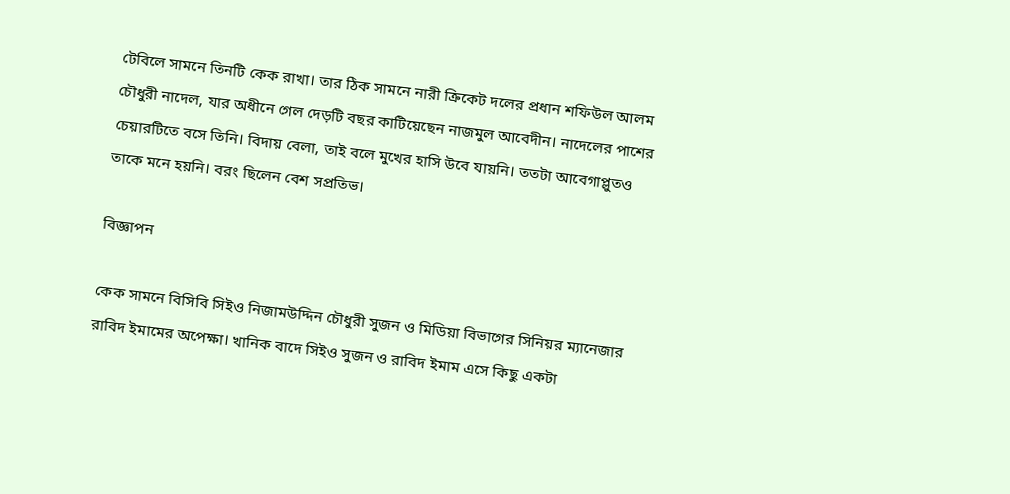টেবিলে সামনে তিনটি কেক রাখা। তার ঠিক সামনে নারী ক্রিকেট দলের প্রধান শফিউল আলম চৌধুরী নাদেল, যার অধীনে গেল দেড়টি বছর কাটিয়েছেন নাজমুল আবেদীন। নাদেলের পাশের চেয়ারটিতে বসে তিনি। বিদায় বেলা, তাই বলে মুখের হাসি উবে যায়নি। ততটা আবেগাপ্লুতও তাকে মনে হয়নি। বরং ছিলেন বেশ সপ্রতিভ।

বিজ্ঞাপন

কেক সামনে বিসিবি সিইও নিজামউদ্দিন চৌধুরী সুজন ও মিডিয়া বিভাগের সিনিয়র ম্যানেজার রাবিদ ইমামের অপেক্ষা। খানিক বাদে সিইও সুজন ও রাবিদ ইমাম এসে কিছু একটা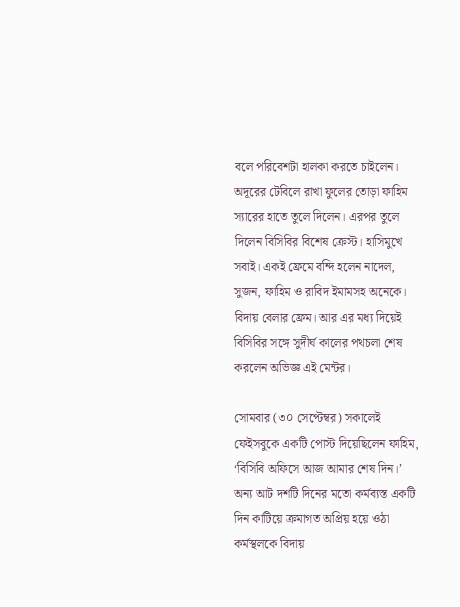বলে পরিবেশটা হালকা করতে চাইলেন। অদূরের টেবিলে রাখা ফুলের তোড়া ফাহিম স্যারের হাতে তুলে দিলেন। এরপর তুলে দিলেন বিসিবির বিশেষ ক্রেস্ট। হাসিমুখে সবাই। একই ফ্রেমে বন্দি হলেন নাদেল, সুজন, ফাহিম ও রাবিদ ইমামসহ অনেকে। বিদায় বেলার ফ্রেম। আর এর মধ্য দিয়েই বিসিবির সঙ্গে সুদীর্ঘ কালের পথচলা শেষ করলেন অভিজ্ঞ এই মেন্টর।

সোমবার (৩০ সেপ্টেম্বর) সকালেই ফেইসবুকে একটি পোস্ট দিয়েছিলেন ফাহিম, ‘বিসিবি অফিসে আজ আমার শেষ দিন।’ অন্য আট দশটি দিনের মতো কর্মব্যস্ত একটি দিন কাটিয়ে ক্রমাগত অপ্রিয় হয়ে ওঠা কর্মস্থলকে বিদায়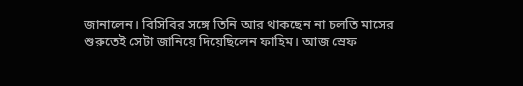জানালেন। বিসিবির সঙ্গে তিনি আর থাকছেন না চলতি মাসের শুরুতেই সেটা জানিয়ে দিয়েছিলেন ফাহিম। আজ স্রেফ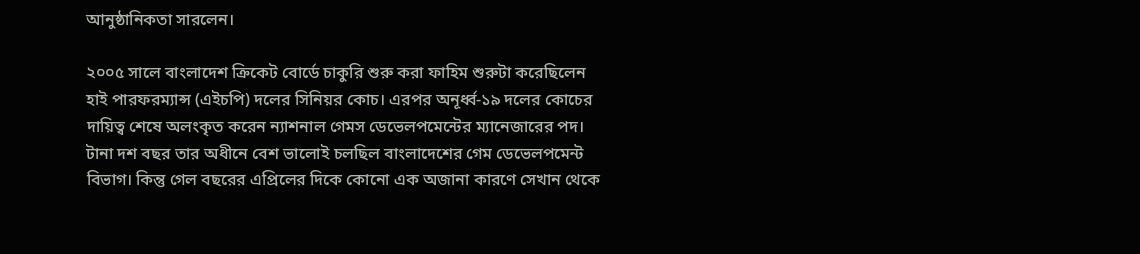আনুষ্ঠানিকতা সারলেন।

২০০৫ সালে বাংলাদেশ ক্রিকেট বোর্ডে চাকুরি শুরু করা ফাহিম শুরুটা করেছিলেন হাই পারফরম্যান্স (এইচপি) দলের সিনিয়র কোচ। এরপর অনূর্ধ্ব-১৯ দলের কোচের দায়িত্ব শেষে অলংকৃত করেন ন্যাশনাল গেমস ডেভেলপমেন্টের ম্যানেজারের পদ। টানা দশ বছর তার অধীনে বেশ ভালোই চলছিল বাংলাদেশের গেম ডেভেলপমেন্ট বিভাগ। কিন্তু গেল বছরের এপ্রিলের দিকে কোনো এক অজানা কারণে সেখান থেকে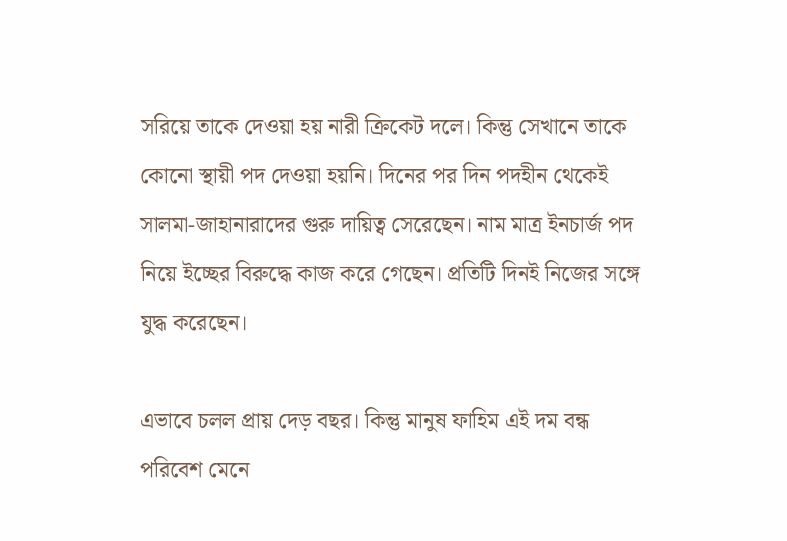সরিয়ে তাকে দেওয়া হয় নারী ক্রিকেট দলে। কিন্তু সেখানে তাকে কোনো স্থায়ী পদ দেওয়া হয়নি। দিনের পর দিন পদহীন থেকেই সালমা-জাহানারাদের গুরু দায়িত্ব সেরেছেন। নাম মাত্র ইনচার্জ পদ নিয়ে ইচ্ছের বিরুদ্ধে কাজ করে গেছেন। প্রতিটি দিনই নিজের সঙ্গে যুদ্ধ করেছেন।

এভাবে চলল প্রায় দেড় বছর। কিন্তু মানুষ ফাহিম এই দম বন্ধ পরিবেশ মেনে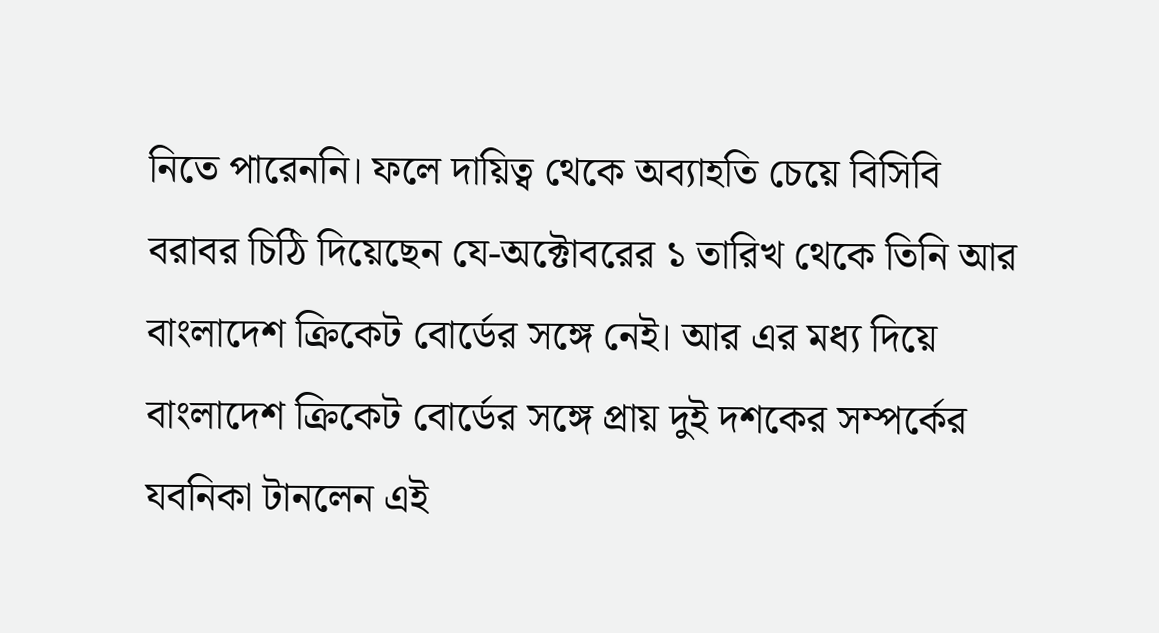নিতে পারেননি। ফলে দায়িত্ব থেকে অব্যাহতি চেয়ে বিসিবি বরাবর চিঠি দিয়েছেন যে-অক্টোবরের ১ তারিখ থেকে তিনি আর বাংলাদেশ ক্রিকেট বোর্ডের সঙ্গে নেই। আর এর মধ্য দিয়ে বাংলাদেশ ক্রিকেট বোর্ডের সঙ্গে প্রায় দুই দশকের সম্পর্কের যবনিকা টানলেন এই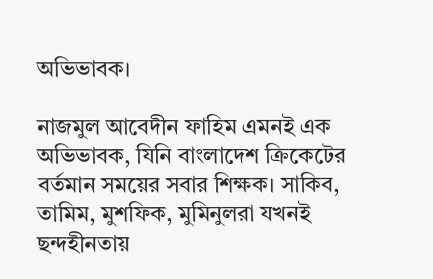অভিভাবক।

নাজমুল আবেদীন ফাহিম এমনই এক অভিভাবক, যিনি বাংলাদেশ ক্রিকেটের বর্তমান সময়ের সবার শিক্ষক। সাকিব, তামিম, মুশফিক, মুমিনুলরা যখনই ছন্দহীনতায়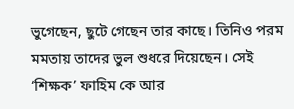ভুগেছেন, ছুটে গেছেন তার কাছে। তিনিও পরম মমতায় তাদের ভুল শুধরে দিয়েছেন। সেই ‘শিক্ষক’ ফাহিম কে আর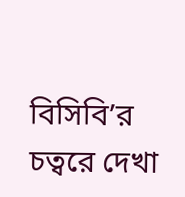বিসিবি’র চত্বরে দেখা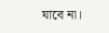যাবে না।